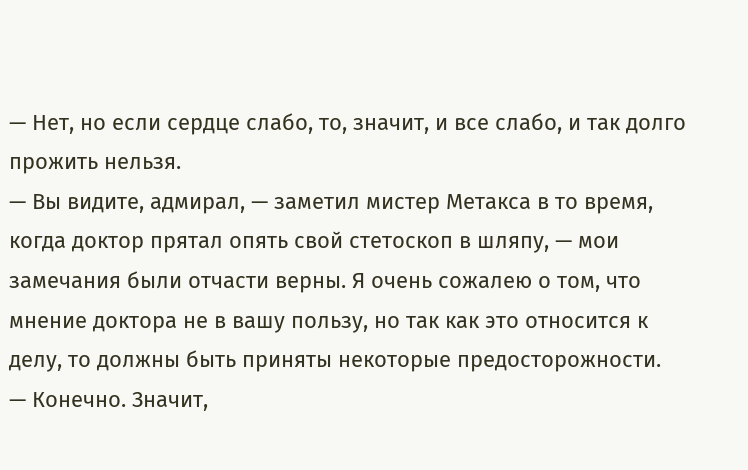— Нет, но если сердце слабо, то, значит, и все слабо, и так долго прожить нельзя.
— Вы видите, адмирал, — заметил мистер Метакса в то время, когда доктор прятал опять свой стетоскоп в шляпу, — мои замечания были отчасти верны. Я очень сожалею о том, что мнение доктора не в вашу пользу, но так как это относится к делу, то должны быть приняты некоторые предосторожности.
— Конечно. Значит,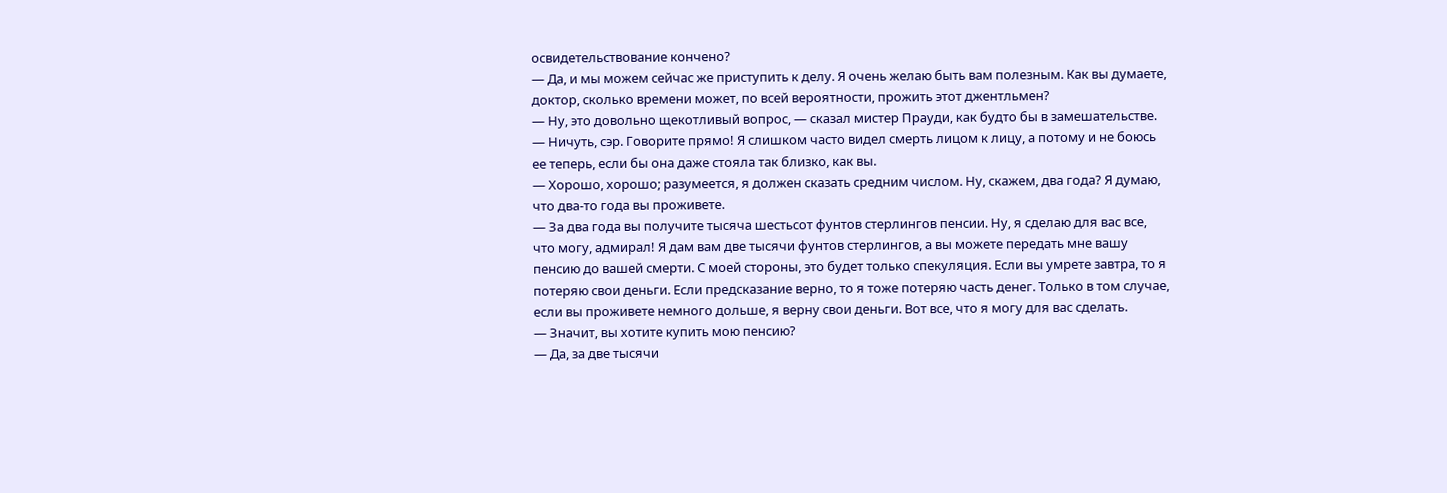освидетельствование кончено?
— Да, и мы можем сейчас же приступить к делу. Я очень желаю быть вам полезным. Как вы думаете, доктор, сколько времени может, по всей вероятности, прожить этот джентльмен?
— Ну, это довольно щекотливый вопрос, — сказал мистер Прауди, как будто бы в замешательстве.
— Ничуть, сэр. Говорите прямо! Я слишком часто видел смерть лицом к лицу, а потому и не боюсь ее теперь, если бы она даже стояла так близко, как вы.
— Хорошо, хорошо; разумеется, я должен сказать средним числом. Ну, скажем, два года? Я думаю, что два-то года вы проживете.
— За два года вы получите тысяча шестьсот фунтов стерлингов пенсии. Ну, я сделаю для вас все, что могу, адмирал! Я дам вам две тысячи фунтов стерлингов, а вы можете передать мне вашу пенсию до вашей смерти. С моей стороны, это будет только спекуляция. Если вы умрете завтра, то я потеряю свои деньги. Если предсказание верно, то я тоже потеряю часть денег. Только в том случае, если вы проживете немного дольше, я верну свои деньги. Вот все, что я могу для вас сделать.
— Значит, вы хотите купить мою пенсию?
— Да, за две тысячи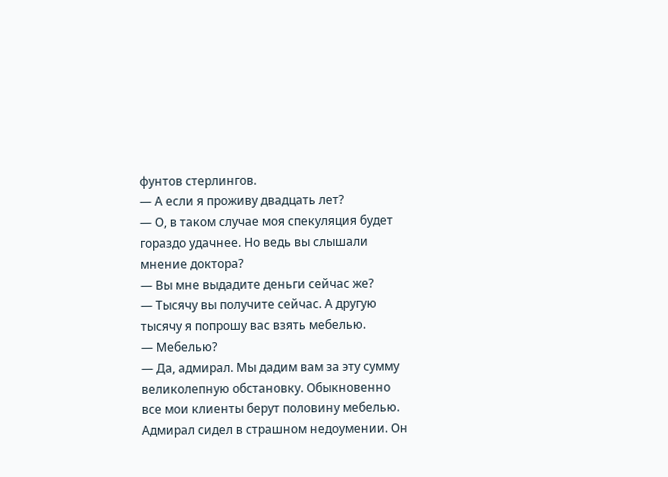фунтов стерлингов.
— А если я проживу двадцать лет?
— О, в таком случае моя спекуляция будет гораздо удачнее. Но ведь вы слышали мнение доктора?
— Вы мне выдадите деньги сейчас же?
— Тысячу вы получите сейчас. А другую тысячу я попрошу вас взять мебелью.
— Мебелью?
— Да, адмирал. Мы дадим вам за эту сумму великолепную обстановку. Обыкновенно все мои клиенты берут половину мебелью.
Адмирал сидел в страшном недоумении. Он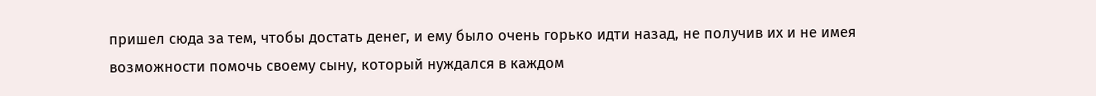пришел сюда за тем, чтобы достать денег, и ему было очень горько идти назад, не получив их и не имея возможности помочь своему сыну, который нуждался в каждом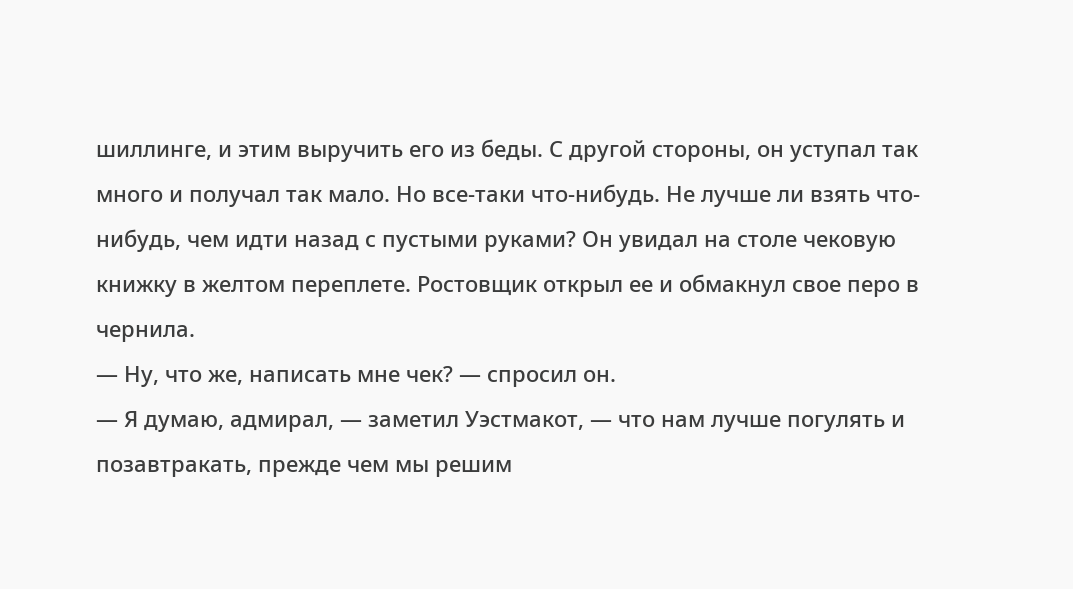шиллинге, и этим выручить его из беды. С другой стороны, он уступал так много и получал так мало. Но все-таки что-нибудь. Не лучше ли взять что-нибудь, чем идти назад с пустыми руками? Он увидал на столе чековую книжку в желтом переплете. Ростовщик открыл ее и обмакнул свое перо в чернила.
— Ну, что же, написать мне чек? — спросил он.
— Я думаю, адмирал, — заметил Уэстмакот, — что нам лучше погулять и позавтракать, прежде чем мы решим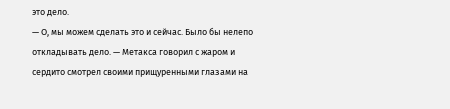это дело.
— О, мы можем сделать это и сейчас. Было бы нелепо откладывать дело. — Метакса говорил с жаром и сердито смотрел своими прищуренными глазами на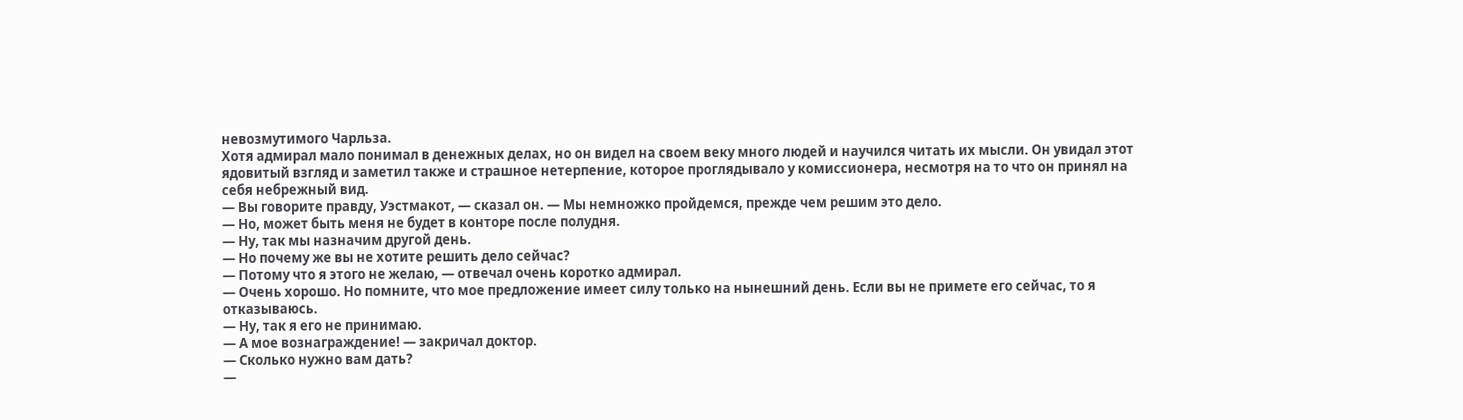невозмутимого Чарльза.
Хотя адмирал мало понимал в денежных делах, но он видел на своем веку много людей и научился читать их мысли. Он увидал этот ядовитый взгляд и заметил также и страшное нетерпение, которое проглядывало у комиссионера, несмотря на то что он принял на себя небрежный вид.
— Вы говорите правду, Уэстмакот, — сказал он. — Мы немножко пройдемся, прежде чем решим это дело.
— Но, может быть меня не будет в конторе после полудня.
— Ну, так мы назначим другой день.
— Но почему же вы не хотите решить дело сейчас?
— Потому что я этого не желаю, — отвечал очень коротко адмирал.
— Очень хорошо. Но помните, что мое предложение имеет силу только на нынешний день. Если вы не примете его сейчас, то я отказываюсь.
— Ну, так я его не принимаю.
— А мое вознаграждение! — закричал доктор.
— Сколько нужно вам дать?
—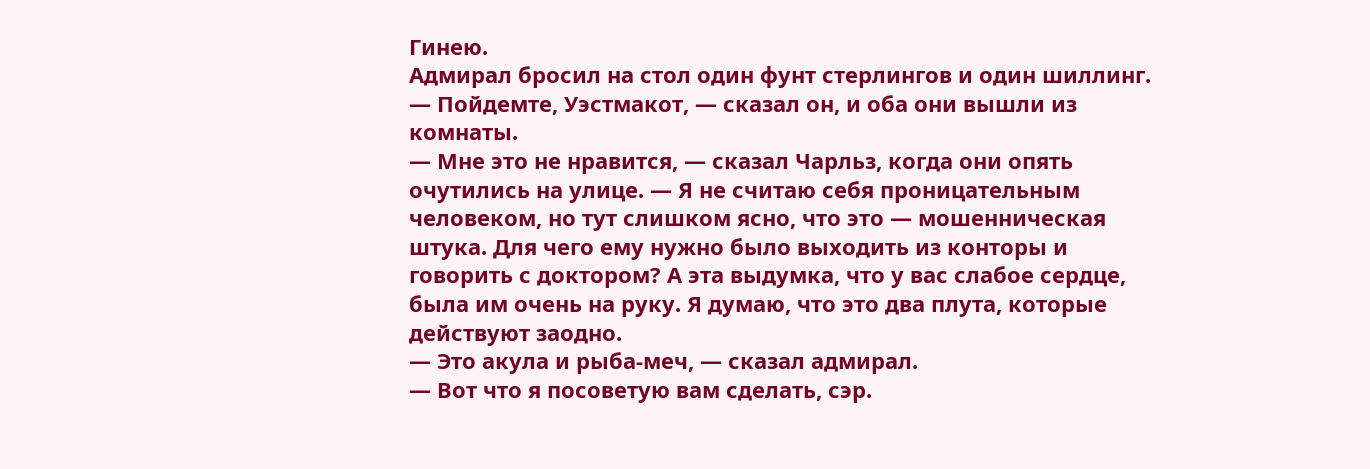Гинею.
Адмирал бросил на стол один фунт стерлингов и один шиллинг.
— Пойдемте, Уэстмакот, — сказал он, и оба они вышли из комнаты.
— Мне это не нравится, — сказал Чарльз, когда они опять очутились на улице. — Я не считаю себя проницательным человеком, но тут слишком ясно, что это — мошенническая штука. Для чего ему нужно было выходить из конторы и говорить с доктором? А эта выдумка, что у вас слабое сердце, была им очень на руку. Я думаю, что это два плута, которые действуют заодно.
— Это акула и рыба-меч, — сказал адмирал.
— Вот что я посоветую вам сделать, сэр.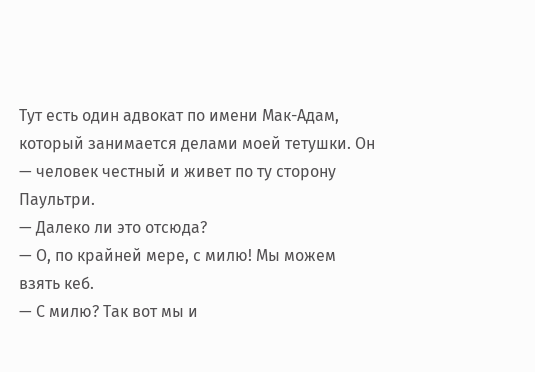Тут есть один адвокат по имени Мак-Адам, который занимается делами моей тетушки. Он — человек честный и живет по ту сторону Паультри.
— Далеко ли это отсюда?
— О, по крайней мере, с милю! Мы можем взять кеб.
— С милю? Так вот мы и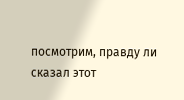посмотрим, правду ли сказал этот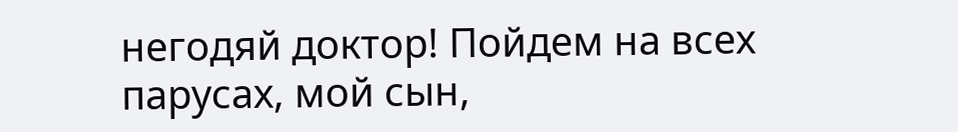негодяй доктор! Пойдем на всех парусах, мой сын,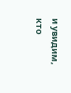и увидим, кто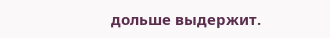дольше выдержит.